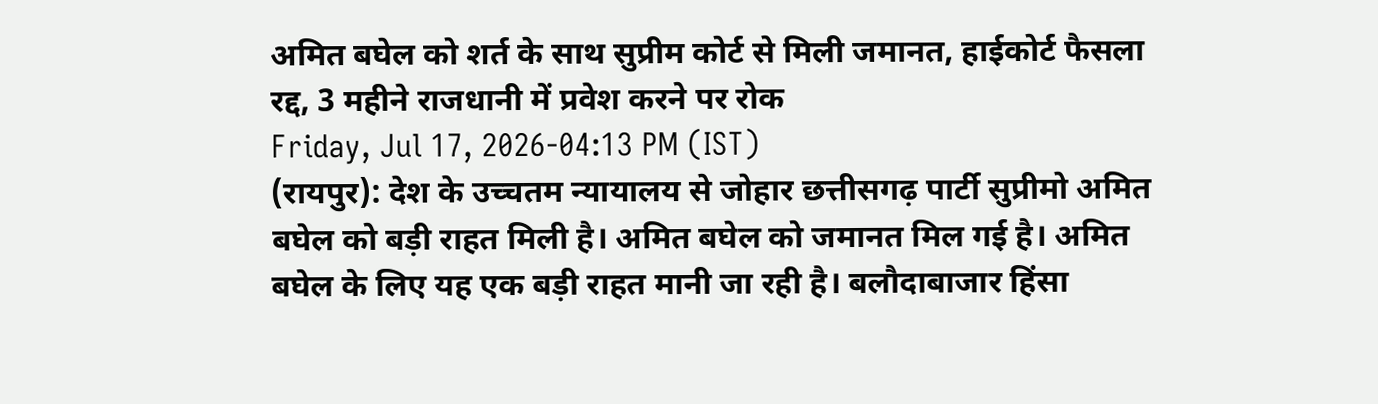अमित बघेल को शर्त के साथ सुप्रीम कोर्ट से मिली जमानत, हाईकोर्ट फैसला रद्द, 3 महीने राजधानी में प्रवेश करने पर रोक
Friday, Jul 17, 2026-04:13 PM (IST)
(रायपुर): देश के उच्चतम न्यायालय से जोहार छत्तीसगढ़ पार्टी सुप्रीमो अमित बघेल को बड़ी राहत मिली है। अमित बघेल को जमानत मिल गई है। अमित बघेल के लिए यह एक बड़ी राहत मानी जा रही है। बलौदाबाजार हिंसा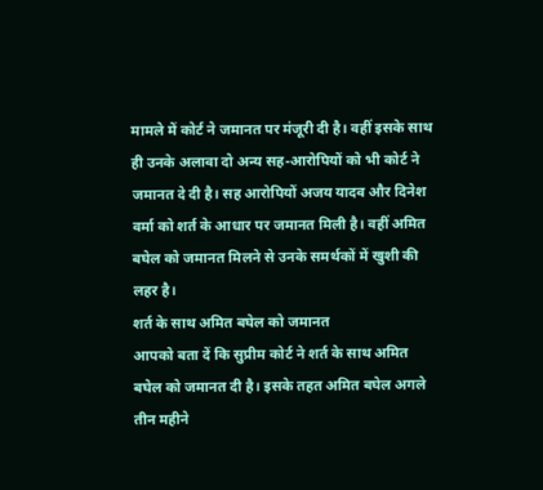मामले में कोर्ट ने जमानत पर मंजूरी दी है। वहीं इसके साथ ही उनके अलावा दो अन्य सह-आरोपियों को भी कोर्ट ने जमानत दे दी है। सह आरोपियों अजय यादव और दिनेश वर्मा को शर्त के आधार पर जमानत मिली है। वहीं अमित बघेल को जमानत मिलने से उनके समर्थकों में खुशी की लहर है।
शर्त के साथ अमित बघेल को जमानत
आपको बता दें कि सुप्रीम कोर्ट ने शर्त के साथ अमित बघेल को जमानत दी है। इसके तहत अमित बघेल अगले तीन महीने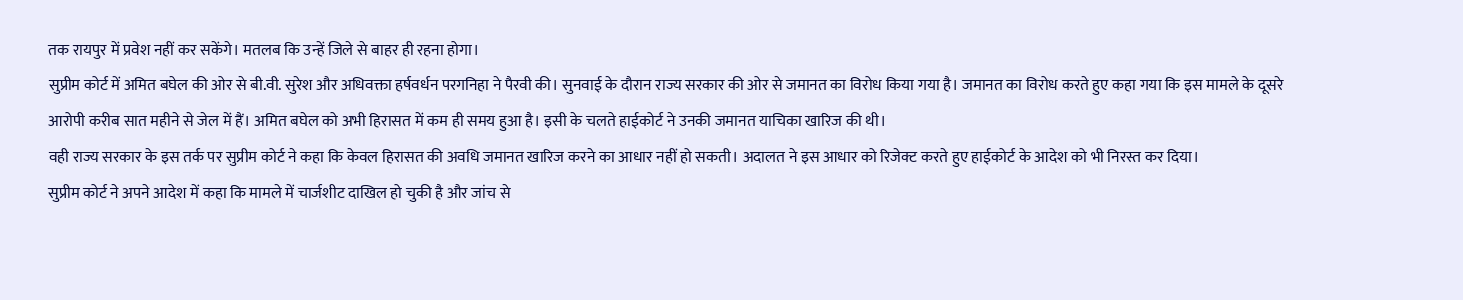तक रायपुर में प्रवेश नहीं कर सकेंगे। मतलब कि उन्हें जिले से बाहर ही रहना होगा।
सुप्रीम कोर्ट में अमित बघेल की ओर से बी.वी. सुरेश और अधिवक्ता हर्षवर्धन परगनिहा ने पैरवी की। सुनवाई के दौरान राज्य सरकार की ओर से जमानत का विरोध किया गया है। जमानत का विरोध करते हुए कहा गया कि इस मामले के दूसरे आरोपी करीब सात महीने से जेल में हैं। अमित बघेल को अभी हिरासत में कम ही समय हुआ है। इसी के चलते हाईकोर्ट ने उनकी जमानत याचिका खारिज की थी।
वही राज्य सरकार के इस तर्क पर सुप्रीम कोर्ट ने कहा कि केवल हिरासत की अवधि जमानत खारिज करने का आधार नहीं हो सकती। अदालत ने इस आधार को रिजेक्ट करते हुए हाईकोर्ट के आदेश को भी निरस्त कर दिया।
सुप्रीम कोर्ट ने अपने आदेश में कहा कि मामले में चार्जशीट दाखिल हो चुकी है और जांच से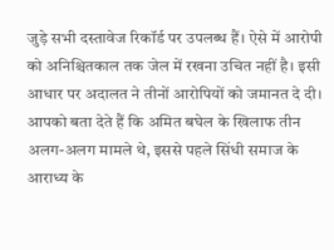जुड़े सभी दस्तावेज रिकॉर्ड पर उपलब्ध हैं। ऐसे में आरोपी को अनिश्चितकाल तक जेल में रखना उचित नहीं है। इसी आधार पर अदालत ने तीनों आरोपियों को जमानत दे दी।
आपको बता देते हैं कि अमित बघेल के खिलाफ तीन अलग-अलग मामले थे, इससे पहले सिंधी समाज के आराध्य के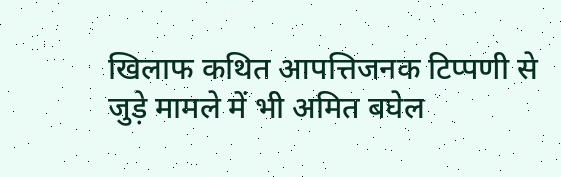खिलाफ कथित आपत्तिजनक टिप्पणी से जुड़े मामले में भी अमित बघेल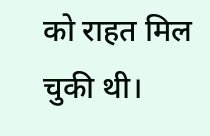को राहत मिल चुकी थी।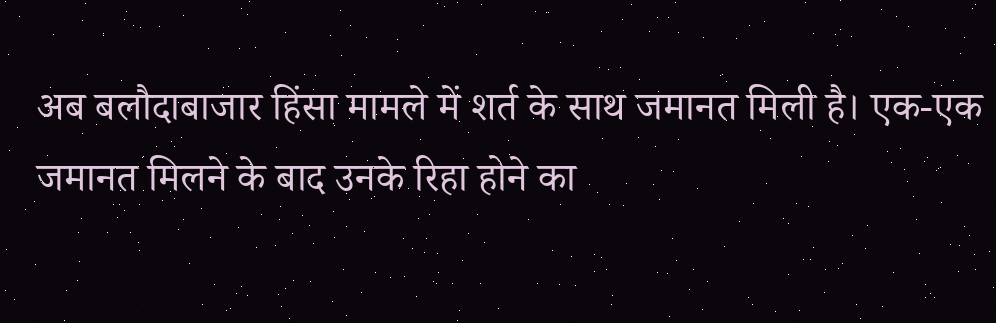अब बलौदाबाजार हिंसा मामले में शर्त के साथ जमानत मिली है। एक-एक जमानत मिलने के बाद उनके रिहा होने का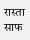रास्ता साफ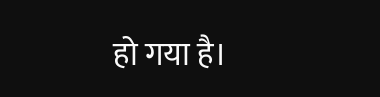हो गया है।